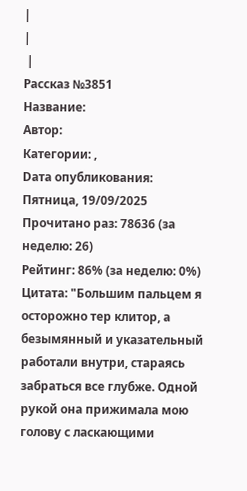|
|
 |
Рассказ №3851
Название:
Автор:
Категории: ,
Dата опубликования: Пятница, 19/09/2025
Прочитано раз: 78636 (за неделю: 26)
Рейтинг: 86% (за неделю: 0%)
Цитата: "Большим пальцем я осторожно тер клитор, а безымянный и указательный работали внутри, стараясь забраться все глубже. Одной рукой она прижимала мою голову с ласкающими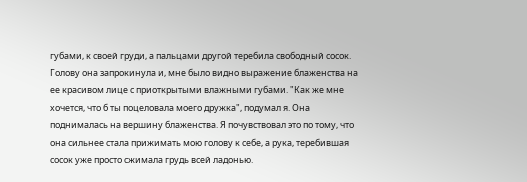губами, к своей груди, а пальцами другой теребила свободный сосок. Голову она запрокинула и, мне было видно выражение блаженства на ее красивом лице с приоткрытыми влажными губами. "Как же мне хочется, что б ты поцеловала моего дружка", подумал я. Она поднималась на вершину блаженства. Я почувствовал это по тому, что она сильнее стала прижимать мою голову к себе, а рука, теребившая сосок уже просто сжимала грудь всей ладонью.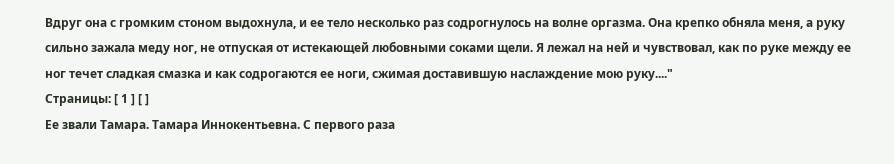Вдруг она с громким стоном выдохнула, и ее тело несколько раз содрогнулось на волне оргазма. Она крепко обняла меня, а руку сильно зажала меду ног, не отпуская от истекающей любовными соками щели. Я лежал на ней и чувствовал, как по руке между ее ног течет сладкая смазка и как содрогаются ее ноги, сжимая доставившую наслаждение мою руку...."
Страницы: [ 1 ] [ ]
Ее звали Тамара. Тамара Иннокентьевна. С первого раза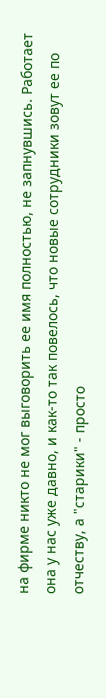на фирме никто не мог выговорить ее имя полностью, не запнувшись. Работает она у нас уже давно, и как-то так повелось, что новые сотрудники зовут ее по отчеству, а "старики" - просто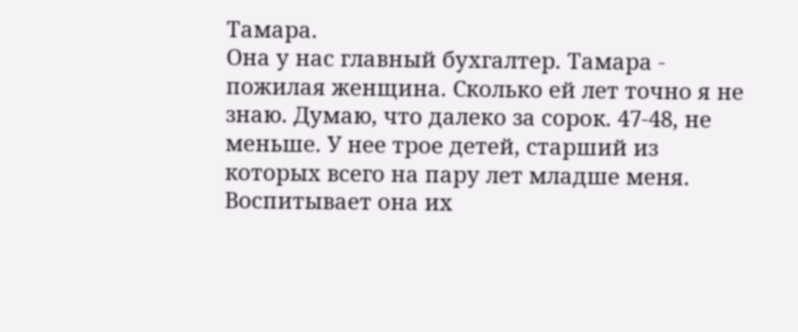Тамара.
Она у нас главный бухгалтер. Тамара - пожилая женщина. Сколько ей лет точно я не знаю. Думаю, что далеко за сорок. 47-48, не меньше. У нее трое детей, старший из которых всего на пару лет младше меня. Воспитывает она их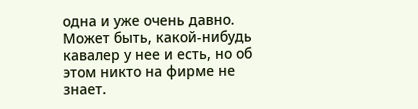одна и уже очень давно.
Может быть, какой-нибудь кавалер у нее и есть, но об этом никто на фирме не знает.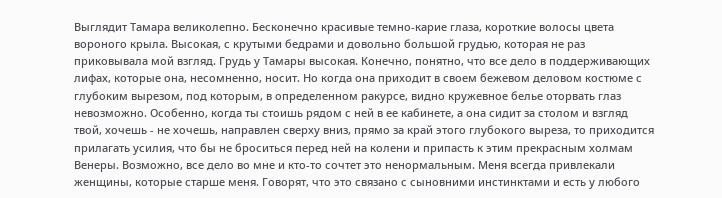Выглядит Тамара великолепно. Бесконечно красивые темно-карие глаза, короткие волосы цвета вороного крыла. Высокая, с крутыми бедрами и довольно большой грудью, которая не раз приковывала мой взгляд. Грудь у Тамары высокая. Конечно, понятно, что все дело в поддерживающих лифах, которые она, несомненно, носит. Но когда она приходит в своем бежевом деловом костюме с глубоким вырезом, под которым, в определенном ракурсе, видно кружевное белье оторвать глаз невозможно. Особенно, когда ты стоишь рядом с ней в ее кабинете, а она сидит за столом и взгляд твой, хочешь - не хочешь, направлен сверху вниз, прямо за край этого глубокого выреза, то приходится прилагать усилия, что бы не броситься перед ней на колени и припасть к этим прекрасным холмам Венеры. Возможно, все дело во мне и кто-то сочтет это ненормальным. Меня всегда привлекали женщины, которые старше меня. Говорят, что это связано с сыновними инстинктами и есть у любого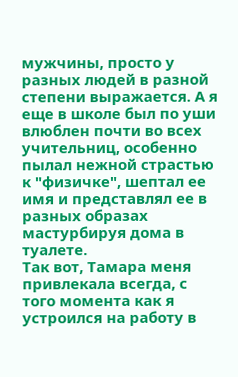мужчины, просто у разных людей в разной степени выражается. А я еще в школе был по уши влюблен почти во всех учительниц, особенно пылал нежной страстью к "физичке", шептал ее имя и представлял ее в разных образах мастурбируя дома в туалете.
Так вот, Тамара меня привлекала всегда, с того момента как я устроился на работу в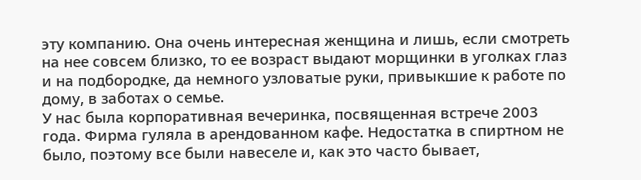эту компанию. Она очень интересная женщина и лишь, если смотреть на нее совсем близко, то ее возраст выдают морщинки в уголках глаз и на подбородке, да немного узловатые руки, привыкшие к работе по дому, в заботах о семье.
У нас была корпоративная вечеринка, посвященная встрече 2003 года. Фирма гуляла в арендованном кафе. Недостатка в спиртном не было, поэтому все были навеселе и, как это часто бывает,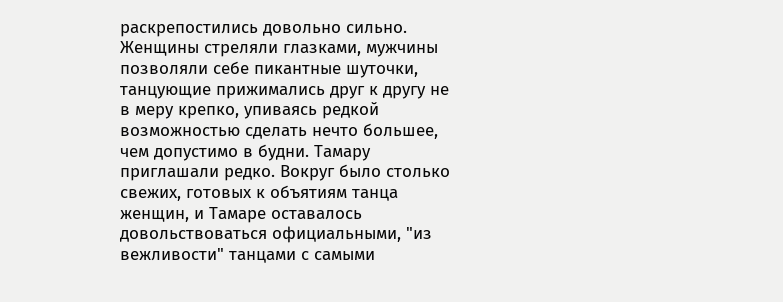раскрепостились довольно сильно. Женщины стреляли глазками, мужчины позволяли себе пикантные шуточки, танцующие прижимались друг к другу не в меру крепко, упиваясь редкой возможностью сделать нечто большее, чем допустимо в будни. Тамару приглашали редко. Вокруг было столько свежих, готовых к объятиям танца женщин, и Тамаре оставалось довольствоваться официальными, "из вежливости" танцами с самыми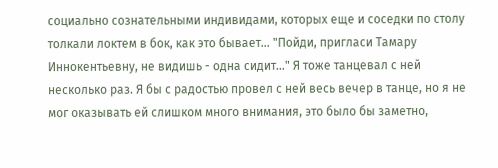социально сознательными индивидами, которых еще и соседки по столу толкали локтем в бок, как это бывает... "Пойди, пригласи Тамару Иннокентьевну, не видишь - одна сидит..." Я тоже танцевал с ней несколько раз. Я бы с радостью провел с ней весь вечер в танце, но я не мог оказывать ей слишком много внимания, это было бы заметно,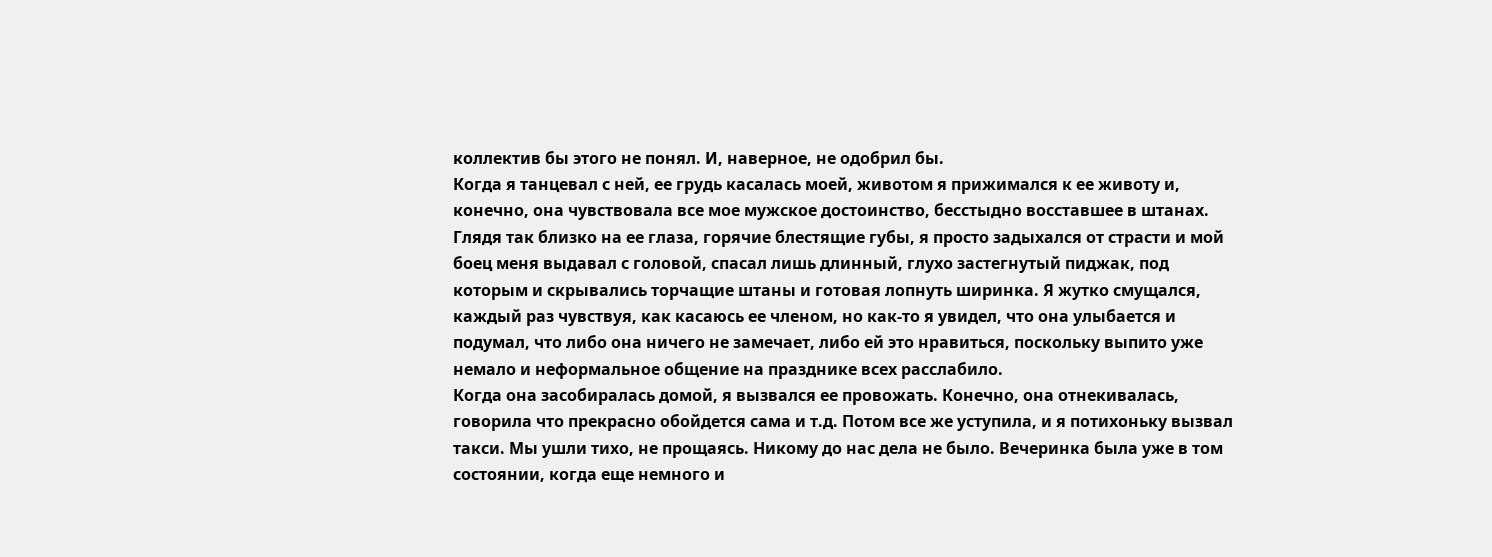коллектив бы этого не понял. И, наверное, не одобрил бы.
Когда я танцевал с ней, ее грудь касалась моей, животом я прижимался к ее животу и, конечно, она чувствовала все мое мужское достоинство, бесстыдно восставшее в штанах. Глядя так близко на ее глаза, горячие блестящие губы, я просто задыхался от страсти и мой боец меня выдавал с головой, спасал лишь длинный, глухо застегнутый пиджак, под которым и скрывались торчащие штаны и готовая лопнуть ширинка. Я жутко смущался, каждый раз чувствуя, как касаюсь ее членом, но как-то я увидел, что она улыбается и подумал, что либо она ничего не замечает, либо ей это нравиться, поскольку выпито уже немало и неформальное общение на празднике всех расслабило.
Когда она засобиралась домой, я вызвался ее провожать. Конечно, она отнекивалась, говорила что прекрасно обойдется сама и т.д. Потом все же уступила, и я потихоньку вызвал такси. Мы ушли тихо, не прощаясь. Никому до нас дела не было. Вечеринка была уже в том состоянии, когда еще немного и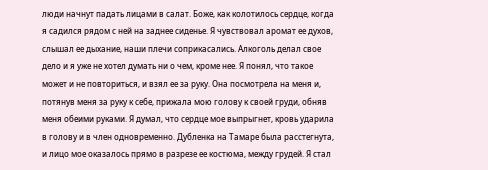люди начнут падать лицами в салат. Боже, как колотилось сердце, когда я садился рядом с ней на заднее сиденье. Я чувствовал аромат ее духов, слышал ее дыхание, наши плечи соприкасались. Алкоголь делал свое дело и я уже не хотел думать ни о чем, кроме нее. Я понял, что такое может и не повториться, и взял ее за руку. Она посмотрела на меня и, потянув меня за руку к себе, прижала мою голову к своей груди, обняв меня обеими руками. Я думал, что сердце мое выпрыгнет, кровь ударила в голову и в член одновременно. Дубленка на Тамаре была расстегнута, и лицо мое оказалось прямо в разрезе ее костюма, между грудей. Я стал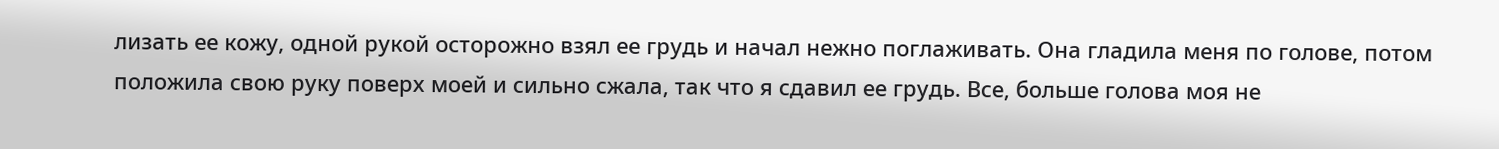лизать ее кожу, одной рукой осторожно взял ее грудь и начал нежно поглаживать. Она гладила меня по голове, потом положила свою руку поверх моей и сильно сжала, так что я сдавил ее грудь. Все, больше голова моя не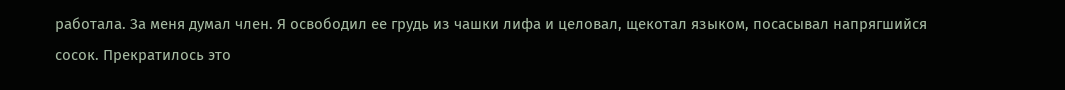работала. За меня думал член. Я освободил ее грудь из чашки лифа и целовал, щекотал языком, посасывал напрягшийся сосок. Прекратилось это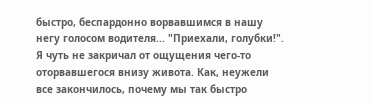быстро, беспардонно ворвавшимся в нашу негу голосом водителя... "Приехали, голубки!". Я чуть не закричал от ощущения чего-то оторвавшегося внизу живота. Как, неужели все закончилось, почему мы так быстро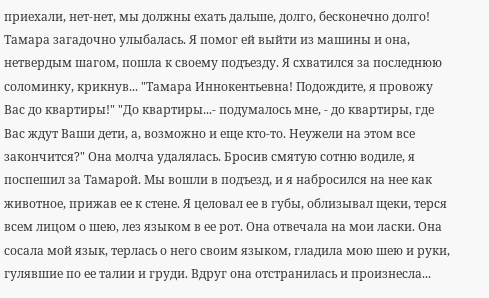приехали, нет-нет, мы должны ехать дальше, долго, бесконечно долго! Тамара загадочно улыбалась. Я помог ей выйти из машины и она, нетвердым шагом, пошла к своему подъезду. Я схватился за последнюю соломинку, крикнув... "Тамара Иннокентьевна! Подождите, я провожу Вас до квартиры!" "До квартиры...- подумалось мне, - до квартиры, где Вас ждут Ваши дети, а, возможно и еще кто-то. Неужели на этом все закончится?" Она молча удалялась. Бросив смятую сотню водиле, я поспешил за Тамарой. Мы вошли в подъезд, и я набросился на нее как животное, прижав ее к стене. Я целовал ее в губы, облизывал щеки, терся всем лицом о шею, лез языком в ее рот. Она отвечала на мои ласки. Она сосала мой язык, терлась о него своим языком, гладила мою шею и руки, гулявшие по ее талии и груди. Вдруг она отстранилась и произнесла...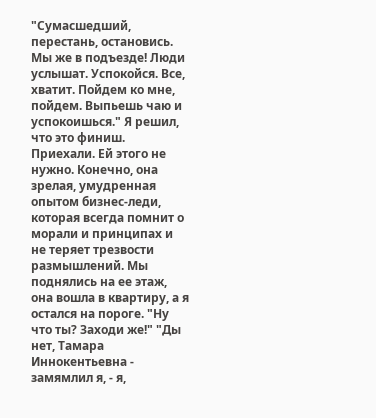"Сумасшедший, перестань, остановись. Мы же в подъезде! Люди услышат. Успокойся. Все, хватит. Пойдем ко мне, пойдем. Выпьешь чаю и успокоишься." Я решил, что это финиш. Приехали. Ей этого не нужно. Конечно, она зрелая, умудренная опытом бизнес-леди, которая всегда помнит о морали и принципах и не теряет трезвости размышлений. Мы поднялись на ее этаж, она вошла в квартиру, а я остался на пороге. "Ну что ты? Заходи же!" "Ды нет, Тамара Иннокентьевна - замямлил я, - я,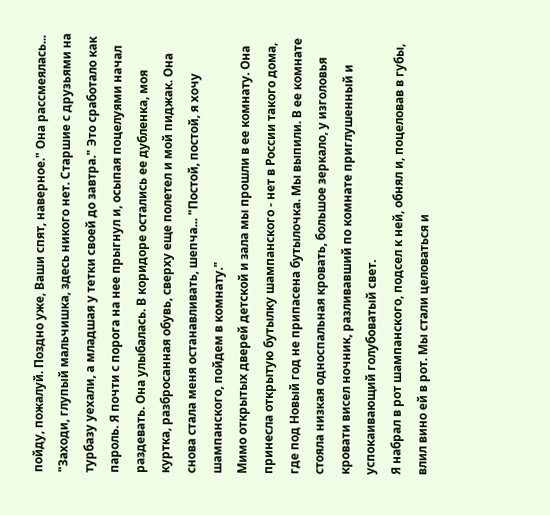пойду, пожалуй. Поздно уже, Ваши спят, наверное." Она рассмеялась... "Заходи, глупый мальчишка, здесь никого нет. Старшие с друзьями на турбазу уехали, а младшая у тетки своей до завтра." Это сработало как пароль. Я почти с порога на нее прыгнул и, осыпая поцелуями начал раздевать. Она улыбалась. В коридоре остались ее дубленка, моя куртка, разбросанная обувь, сверху еще полетел и мой пиджак. Она снова стала меня останавливать, шепча... "Постой, постой, я хочу шампанского, пойдем в комнату."
Мимо открытых дверей детской и зала мы прошли в ее комнату. Она принесла открытую бутылку шампанского - нет в России такого дома, где под Новый год не припасена бутылочка. Мы выпили. В ее комнате стояла низкая односпальная кровать, большое зеркало, у изголовья кровати висел ночник, разливавший по комнате приглушенный и успокаивающий голубоватый свет.
Я набрал в рот шампанского, подсел к ней, обнял и, поцеловав в губы, влил вино ей в рот. Мы стали целоваться и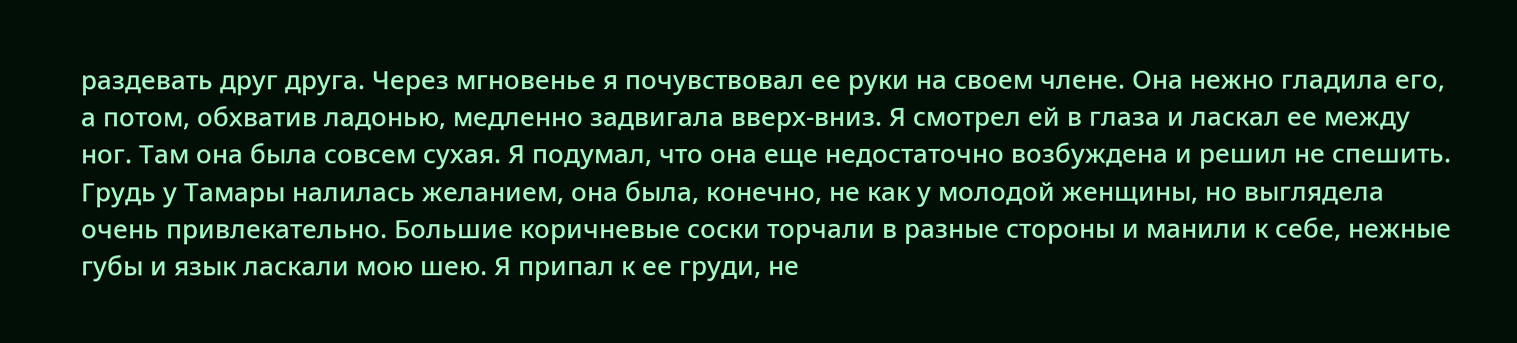раздевать друг друга. Через мгновенье я почувствовал ее руки на своем члене. Она нежно гладила его, а потом, обхватив ладонью, медленно задвигала вверх-вниз. Я смотрел ей в глаза и ласкал ее между ног. Там она была совсем сухая. Я подумал, что она еще недостаточно возбуждена и решил не спешить. Грудь у Тамары налилась желанием, она была, конечно, не как у молодой женщины, но выглядела очень привлекательно. Большие коричневые соски торчали в разные стороны и манили к себе, нежные губы и язык ласкали мою шею. Я припал к ее груди, не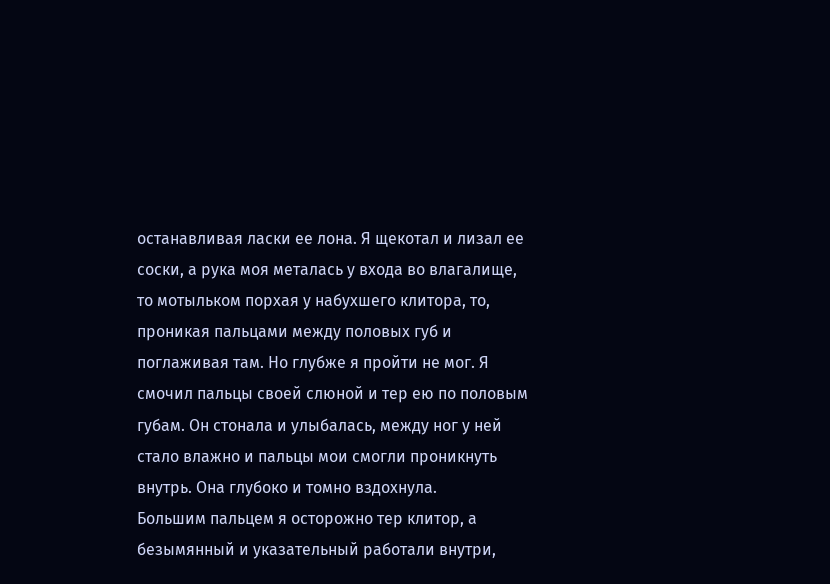останавливая ласки ее лона. Я щекотал и лизал ее соски, а рука моя металась у входа во влагалище, то мотыльком порхая у набухшего клитора, то, проникая пальцами между половых губ и поглаживая там. Но глубже я пройти не мог. Я смочил пальцы своей слюной и тер ею по половым губам. Он стонала и улыбалась, между ног у ней стало влажно и пальцы мои смогли проникнуть внутрь. Она глубоко и томно вздохнула.
Большим пальцем я осторожно тер клитор, а безымянный и указательный работали внутри,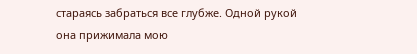стараясь забраться все глубже. Одной рукой она прижимала мою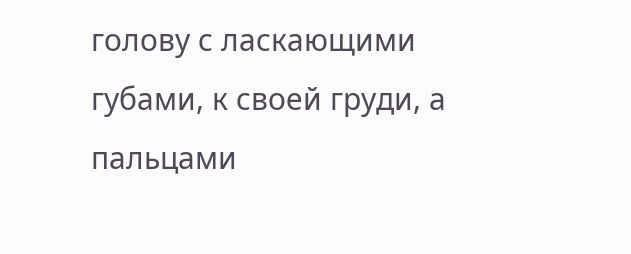голову с ласкающими губами, к своей груди, а пальцами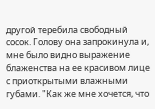другой теребила свободный сосок. Голову она запрокинула и, мне было видно выражение блаженства на ее красивом лице с приоткрытыми влажными губами. "Как же мне хочется, что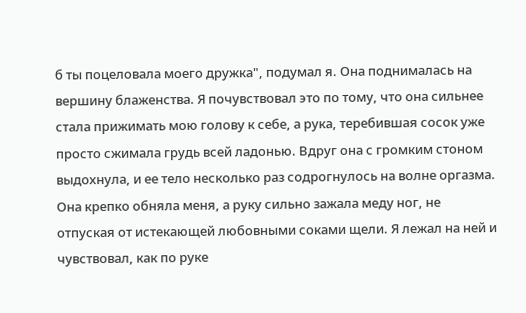б ты поцеловала моего дружка", подумал я. Она поднималась на вершину блаженства. Я почувствовал это по тому, что она сильнее стала прижимать мою голову к себе, а рука, теребившая сосок уже просто сжимала грудь всей ладонью. Вдруг она с громким стоном выдохнула, и ее тело несколько раз содрогнулось на волне оргазма. Она крепко обняла меня, а руку сильно зажала меду ног, не отпуская от истекающей любовными соками щели. Я лежал на ней и чувствовал, как по руке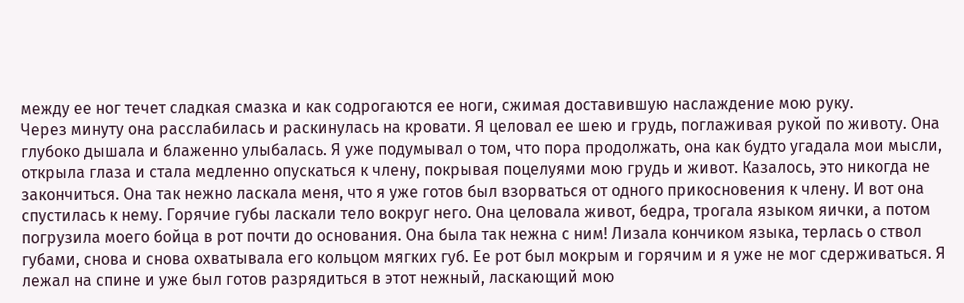между ее ног течет сладкая смазка и как содрогаются ее ноги, сжимая доставившую наслаждение мою руку.
Через минуту она расслабилась и раскинулась на кровати. Я целовал ее шею и грудь, поглаживая рукой по животу. Она глубоко дышала и блаженно улыбалась. Я уже подумывал о том, что пора продолжать, она как будто угадала мои мысли, открыла глаза и стала медленно опускаться к члену, покрывая поцелуями мою грудь и живот. Казалось, это никогда не закончиться. Она так нежно ласкала меня, что я уже готов был взорваться от одного прикосновения к члену. И вот она спустилась к нему. Горячие губы ласкали тело вокруг него. Она целовала живот, бедра, трогала языком яички, а потом погрузила моего бойца в рот почти до основания. Она была так нежна с ним! Лизала кончиком языка, терлась о ствол губами, снова и снова охватывала его кольцом мягких губ. Ее рот был мокрым и горячим и я уже не мог сдерживаться. Я лежал на спине и уже был готов разрядиться в этот нежный, ласкающий мою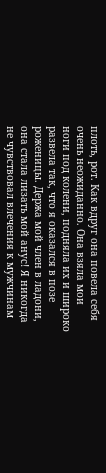плоть, рот. Как вдруг она повела себя очень неожиданно. Она взяла мои ноги под колени, подняла их и широко развела так, что я оказался в позе роженицы. Держа мой член в ладони, она стала лизать мой анус! Я никогда не чувствовал влечения к мужчинам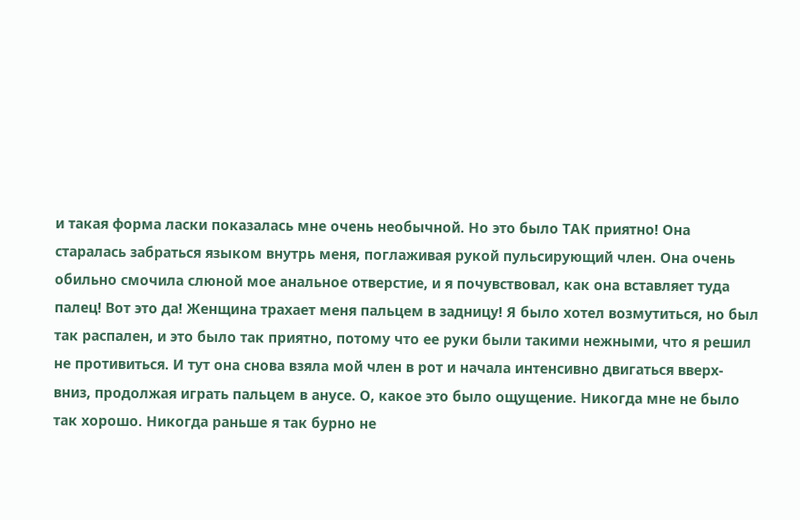и такая форма ласки показалась мне очень необычной. Но это было ТАК приятно! Она старалась забраться языком внутрь меня, поглаживая рукой пульсирующий член. Она очень обильно смочила слюной мое анальное отверстие, и я почувствовал, как она вставляет туда палец! Вот это да! Женщина трахает меня пальцем в задницу! Я было хотел возмутиться, но был так распален, и это было так приятно, потому что ее руки были такими нежными, что я решил не противиться. И тут она снова взяла мой член в рот и начала интенсивно двигаться вверх-вниз, продолжая играть пальцем в анусе. О, какое это было ощущение. Никогда мне не было так хорошо. Никогда раньше я так бурно не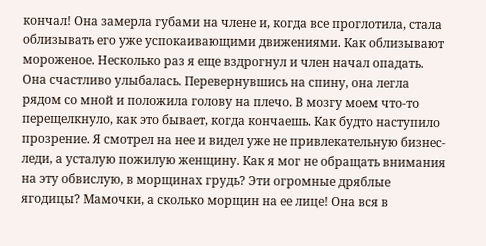кончал! Она замерла губами на члене и, когда все проглотила, стала облизывать его уже успокаивающими движениями. Как облизывают мороженое. Несколько раз я еще вздрогнул и член начал опадать. Она счастливо улыбалась. Перевернувшись на спину, она легла рядом со мной и положила голову на плечо. В мозгу моем что-то перещелкнуло, как это бывает, когда кончаешь. Как будто наступило прозрение. Я смотрел на нее и видел уже не привлекательную бизнес-леди, а усталую пожилую женщину. Как я мог не обращать внимания на эту обвислую, в морщинах грудь? Эти огромные дряблые ягодицы? Мамочки, а сколько морщин на ее лице! Она вся в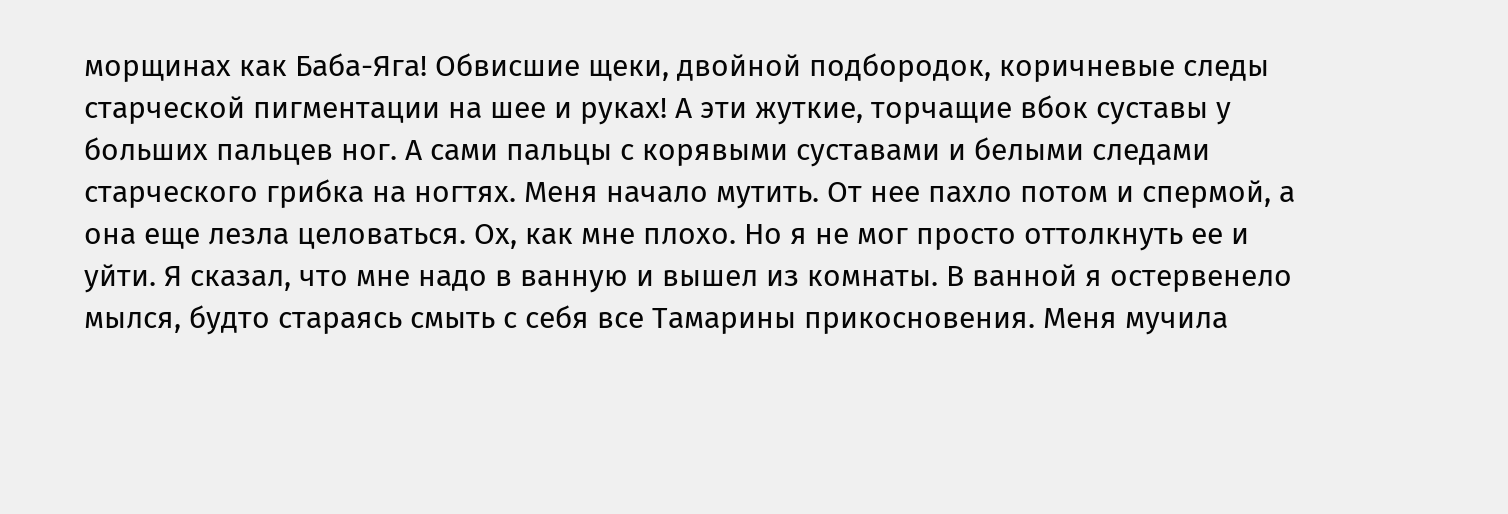морщинах как Баба-Яга! Обвисшие щеки, двойной подбородок, коричневые следы старческой пигментации на шее и руках! А эти жуткие, торчащие вбок суставы у больших пальцев ног. А сами пальцы с корявыми суставами и белыми следами старческого грибка на ногтях. Меня начало мутить. От нее пахло потом и спермой, а она еще лезла целоваться. Ох, как мне плохо. Но я не мог просто оттолкнуть ее и уйти. Я сказал, что мне надо в ванную и вышел из комнаты. В ванной я остервенело мылся, будто стараясь смыть с себя все Тамарины прикосновения. Меня мучила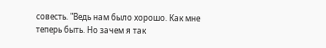совесть. "Ведь нам было хорошо. Как мне теперь быть. Но зачем я так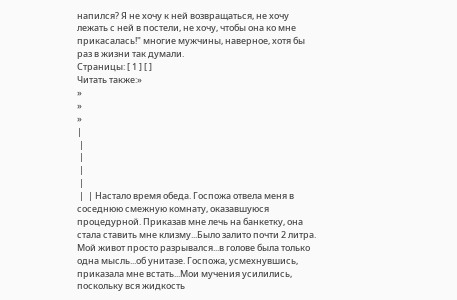напился? Я не хочу к ней возвращаться, не хочу лежать с ней в постели, не хочу, чтобы она ко мне прикасалась!" многие мужчины, наверное, хотя бы раз в жизни так думали.
Страницы: [ 1 ] [ ]
Читать также:»
»
»
»
|
 |
 |
 |
 |
 |  | Настало время обеда. Госпожа отвела меня в соседнюю смежную комнату, оказавшуюся процедурной. Приказав мне лечь на банкетку, она стала ставить мне клизму...Было залито почти 2 литра. Мой живот просто разрывался...в голове была только одна мысль...об унитазе. Госпожа, усмехнувшись, приказала мне встать...Мои мучения усилились, поскольку вся жидкость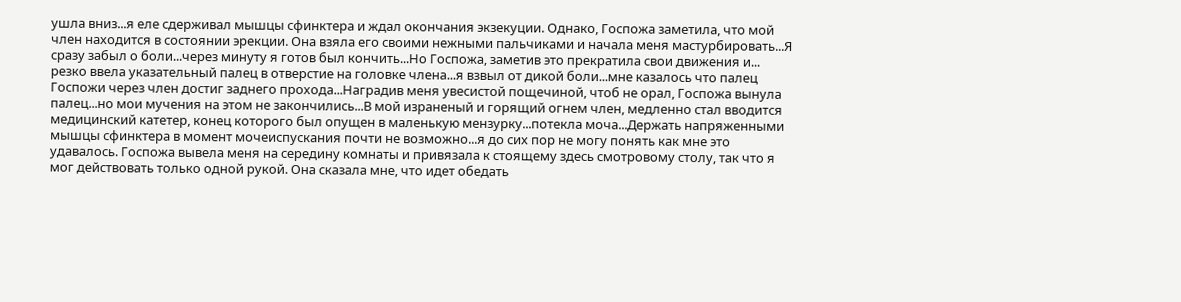ушла вниз...я еле сдерживал мышцы сфинктера и ждал окончания экзекуции. Однако, Госпожа заметила, что мой член находится в состоянии эрекции. Она взяла его своими нежными пальчиками и начала меня мастурбировать...Я сразу забыл о боли...через минуту я готов был кончить...Но Госпожа, заметив это прекратила свои движения и... резко ввела указательный палец в отверстие на головке члена...я взвыл от дикой боли...мне казалось что палец Госпожи через член достиг заднего прохода...Наградив меня увесистой пощечиной, чтоб не орал, Госпожа вынула палец...но мои мучения на этом не закончились...В мой израненый и горящий огнем член, медленно стал вводится медицинский катетер, конец которого был опущен в маленькую мензурку...потекла моча...Держать напряженными мышцы сфинктера в момент мочеиспускания почти не возможно...я до сих пор не могу понять как мне это удавалось. Госпожа вывела меня на середину комнаты и привязала к стоящему здесь смотровому столу, так что я мог действовать только одной рукой. Она сказала мне, что идет обедать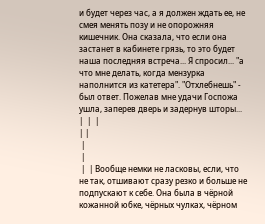и будет через час, а я должен ждать ее, не смея менять позу и не опорожняя кишечник. Она сказала, что если она застанет в кабинете грязь, то это будет наша последняя встреча... Я спросил... "а что мне делать, когда мензурка наполнится из катетера". "Отхлебнешь" - был ответ. Пожелав мне удачи Госпожа ушла, заперев дверь и задернув шторы... |  |  |
| |
 |
 |
 |  | Вообще немки не ласковы, если, что не так, отшивают сразу резко и больше не подпускают к себе. Она была в чёрной кожанной юбке, чёрных чулках, чёрном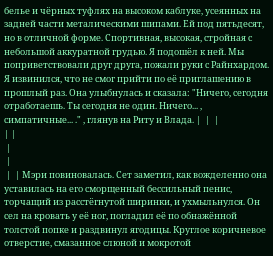белье и чёрных туфлях на высоком каблуке, усеянных на задней части металическими шипами. Ей под пятьдесят, но в отличной форме. Спортивная, высокая, стройная с небольшой аккуратной грудью. Я подошёл к ней. Мы поприветствовали друг друга, пожали руки с Райнхардом. Я извинился, что не смог прийти по её приглашению в прошлый раз. Она улыбнулась и сказала: "Ничего, сегодня отработаешь. Ты сегодня не один. Ничего... , симпатичные... ." , глянув на Риту и Влада. |  |  |
| |
 |
 |
 |  | Мэри повиновалась. Сет заметил, как вожделенно она уставилась на его сморщенный бессильный пенис, торчащий из расстёгнутой ширинки, и ухмыльнулся. Он сел на кровать у её ног, погладил её по обнажённой толстой попке и раздвинул ягодицы. Круглое коричневое отверстие, смазанное слюной и мокротой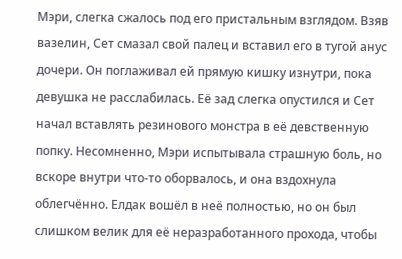Мэри, слегка сжалось под его пристальным взглядом. Взяв вазелин, Сет смазал свой палец и вставил его в тугой анус дочери. Он поглаживал ей прямую кишку изнутри, пока девушка не расслабилась. Её зад слегка опустился и Сет начал вставлять резинового монстра в её девственную попку. Несомненно, Мэри испытывала страшную боль, но вскоре внутри что-то оборвалось, и она вздохнула облегчённо. Елдак вошёл в неё полностью, но он был слишком велик для её неразработанного прохода, чтобы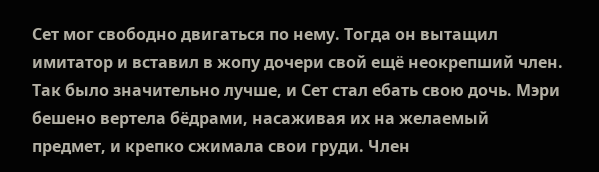Сет мог свободно двигаться по нему. Тогда он вытащил имитатор и вставил в жопу дочери свой ещё неокрепший член. Так было значительно лучше, и Сет стал ебать свою дочь. Мэри бешено вертела бёдрами, насаживая их на желаемый предмет, и крепко сжимала свои груди. Член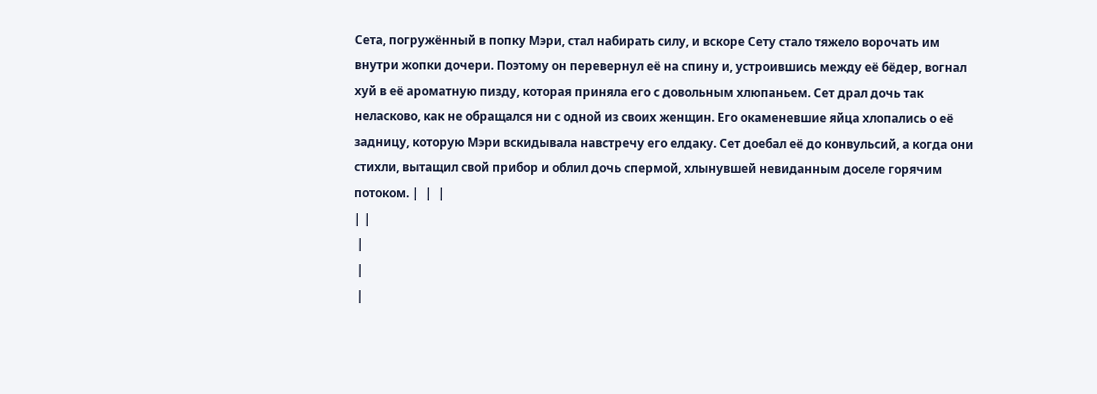Сета, погружённый в попку Мэри, стал набирать силу, и вскоре Сету стало тяжело ворочать им внутри жопки дочери. Поэтому он перевернул её на спину и, устроившись между её бёдер, вогнал хуй в её ароматную пизду, которая приняла его с довольным хлюпаньем. Сет драл дочь так неласково, как не обращался ни с одной из своих женщин. Его окаменевшие яйца хлопались о её задницу, которую Мэри вскидывала навстречу его елдаку. Сет доебал её до конвульсий, а когда они стихли, вытащил свой прибор и облил дочь спермой, хлынувшей невиданным доселе горячим потоком. |  |  |
| |
 |
 |
 |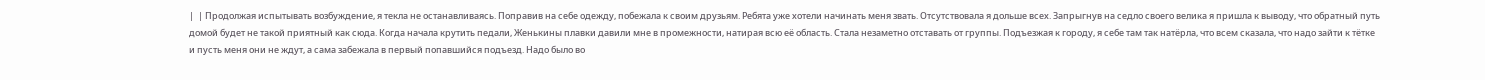|  | Продолжая испытывать возбуждение, я текла не останавливаясь. Поправив на себе одежду, побежала к своим друзьям. Ребята уже хотели начинать меня звать. Отсутствовала я дольше всех. Запрыгнув на седло своего велика я пришла к выводу, что обратный путь домой будет не такой приятный как сюда. Когда начала крутить педали, Женькины плавки давили мне в промежности, натирая всю её область. Стала незаметно отставать от группы. Подъезжая к городу, я себе там так натёрла, что всем сказала, что надо зайти к тётке и пусть меня они не ждут, а сама забежала в первый попавшийся подъезд. Надо было во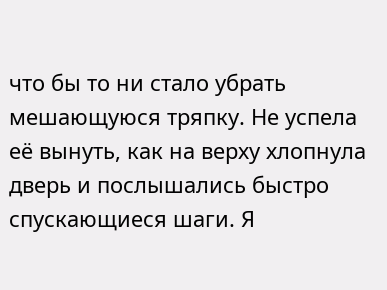что бы то ни стало убрать мешающуюся тряпку. Не успела её вынуть, как на верху хлопнула дверь и послышались быстро спускающиеся шаги. Я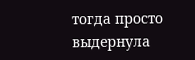тогда просто выдернула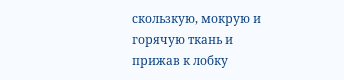скользкую, мокрую и горячую ткань и прижав к лобку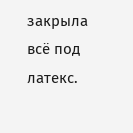закрыла всё под латекс.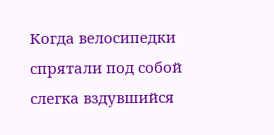Когда велосипедки спрятали под собой слегка вздувшийся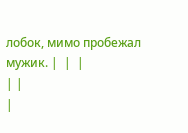лобок, мимо пробежал мужик. |  |  |
| |
|